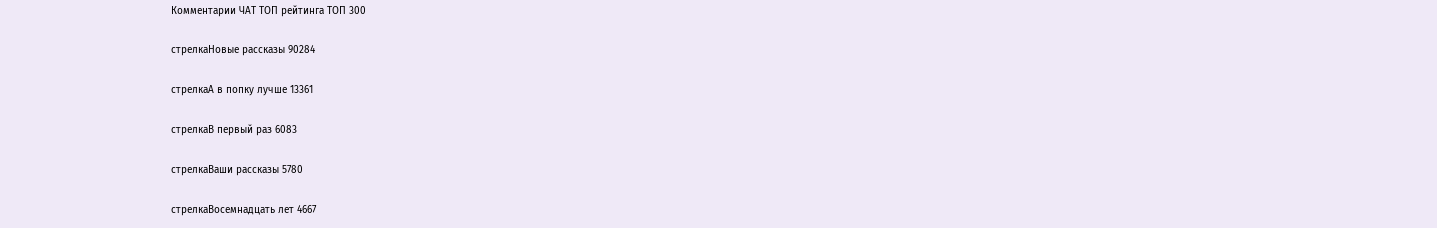Комментарии ЧАТ ТОП рейтинга ТОП 300

стрелкаНовые рассказы 90284

стрелкаА в попку лучше 13361

стрелкаВ первый раз 6083

стрелкаВаши рассказы 5780

стрелкаВосемнадцать лет 4667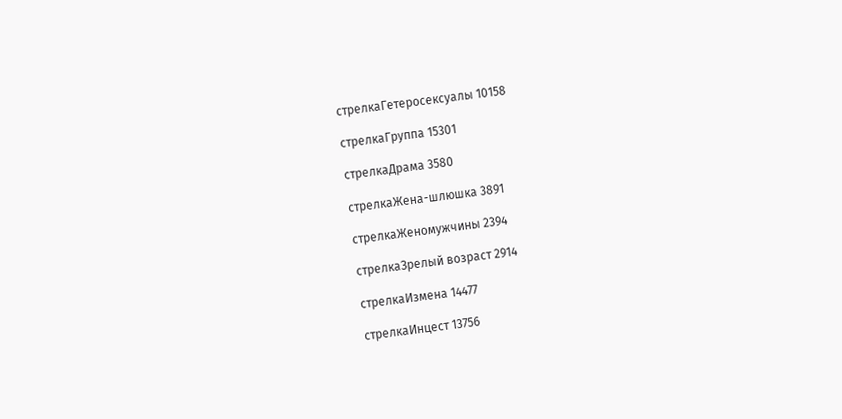стрелкаГетеросексуалы 10158

стрелкаГруппа 15301

стрелкаДрама 3580

стрелкаЖена-шлюшка 3891

стрелкаЖеномужчины 2394

стрелкаЗрелый возраст 2914

стрелкаИзмена 14477

стрелкаИнцест 13756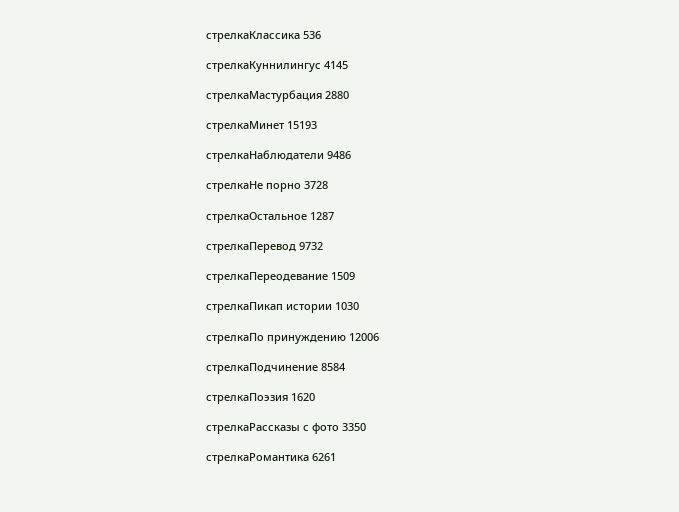стрелкаКлассика 536

стрелкаКуннилингус 4145

стрелкаМастурбация 2880

стрелкаМинет 15193

стрелкаНаблюдатели 9486

стрелкаНе порно 3728

стрелкаОстальное 1287

стрелкаПеревод 9732

стрелкаПереодевание 1509

стрелкаПикап истории 1030

стрелкаПо принуждению 12006

стрелкаПодчинение 8584

стрелкаПоэзия 1620

стрелкаРассказы с фото 3350

стрелкаРомантика 6261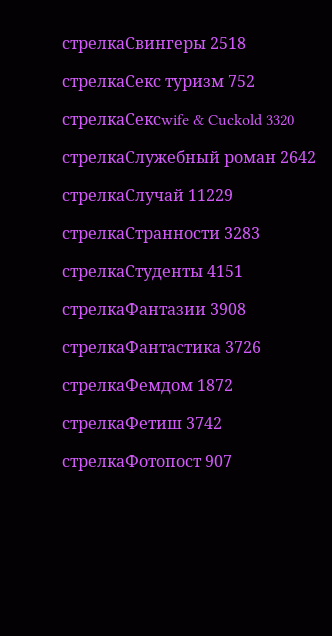стрелкаСвингеры 2518

стрелкаСекс туризм 752

стрелкаСексwife & Cuckold 3320

стрелкаСлужебный роман 2642

стрелкаСлучай 11229

стрелкаСтранности 3283

стрелкаСтуденты 4151

стрелкаФантазии 3908

стрелкаФантастика 3726

стрелкаФемдом 1872

стрелкаФетиш 3742

стрелкаФотопост 907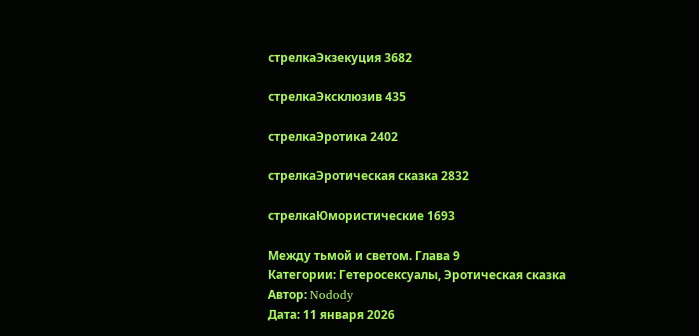стрелкаЭкзекуция 3682

стрелкаЭксклюзив 435

стрелкаЭротика 2402

стрелкаЭротическая сказка 2832

стрелкаЮмористические 1693

Между тьмой и светом. Глава 9
Категории: Гетеросексуалы, Эротическая сказка
Автор: Nodody
Дата: 11 января 2026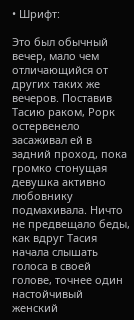• Шрифт:

Это был обычный вечер, мало чем отличающийся от других таких же вечеров. Поставив Тасию раком, Рорк остервенело засаживал ей в задний проход, пока громко стонущая девушка активно любовнику подмахивала. Ничто не предвещало беды, как вдруг Тасия начала слышать голоса в своей голове, точнее один настойчивый женский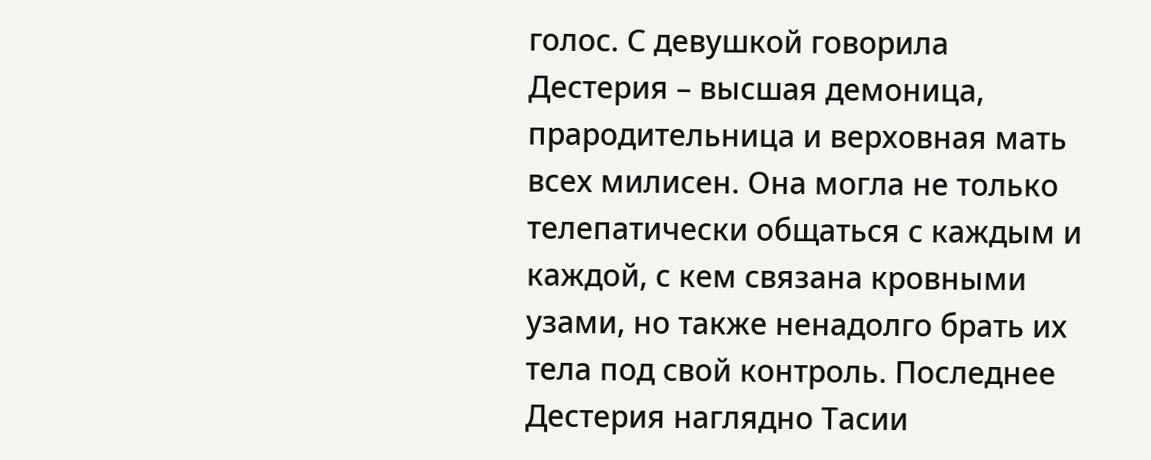голос. С девушкой говорила Дестерия – высшая демоница, прародительница и верховная мать всех милисен. Она могла не только телепатически общаться с каждым и каждой, с кем связана кровными узами, но также ненадолго брать их тела под свой контроль. Последнее Дестерия наглядно Тасии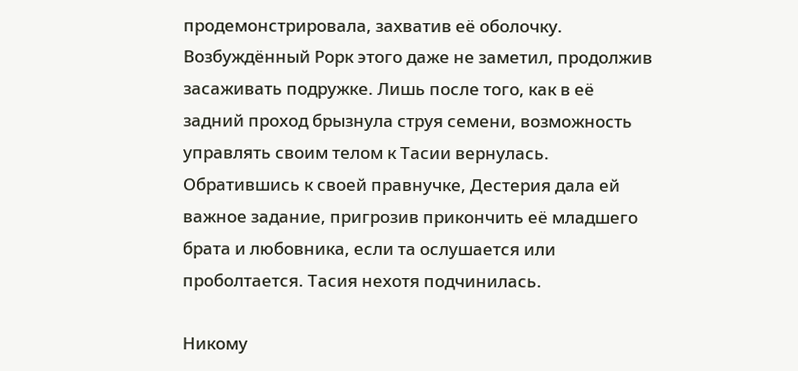продемонстрировала, захватив её оболочку. Возбуждённый Рорк этого даже не заметил, продолжив засаживать подружке. Лишь после того, как в её задний проход брызнула струя семени, возможность управлять своим телом к Тасии вернулась. Обратившись к своей правнучке, Дестерия дала ей важное задание, пригрозив прикончить её младшего брата и любовника, если та ослушается или проболтается. Тасия нехотя подчинилась.

Никому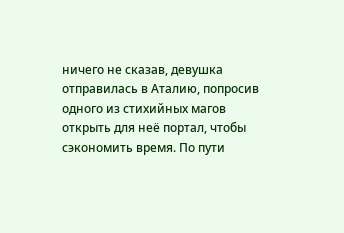ничего не сказав, девушка отправилась в Аталию, попросив одного из стихийных магов открыть для неё портал, чтобы сэкономить время. По пути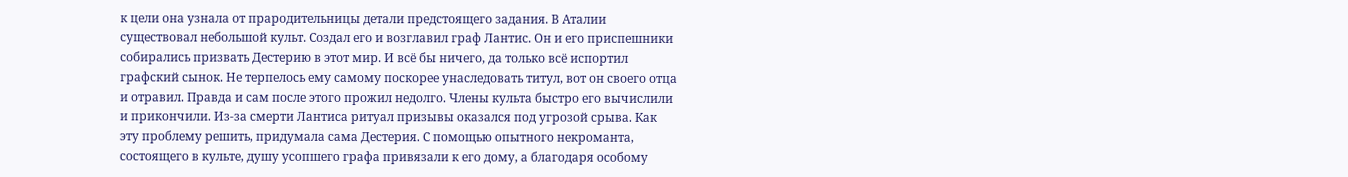к цели она узнала от прародительницы детали предстоящего задания. В Аталии существовал небольшой культ. Создал его и возглавил граф Лантис. Он и его приспешники собирались призвать Дестерию в этот мир. И всё бы ничего, да только всё испортил графский сынок. Не терпелось ему самому поскорее унаследовать титул, вот он своего отца и отравил. Правда и сам после этого прожил недолго. Члены культа быстро его вычислили и прикончили. Из-за смерти Лантиса ритуал призывы оказался под угрозой срыва. Как эту проблему решить, придумала сама Дестерия. С помощью опытного некроманта, состоящего в культе, душу усопшего графа привязали к его дому, а благодаря особому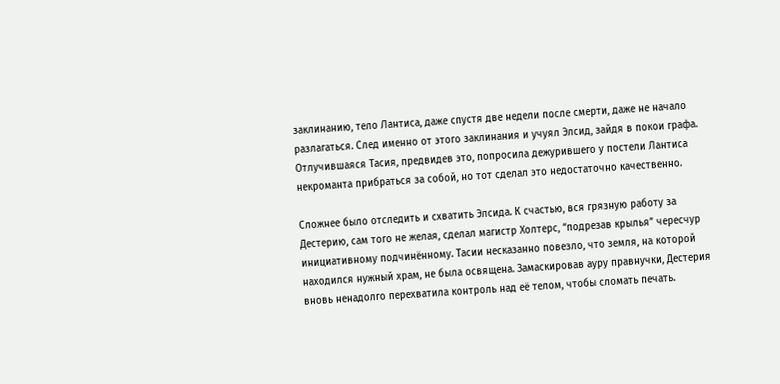заклинанию, тело Лантиса, даже спустя две недели после смерти, даже не начало разлагаться. След именно от этого заклинания и учуял Элсид, зайдя в покои графа. Отлучившаяся Тасия, предвидев это, попросила дежурившего у постели Лантиса некроманта прибраться за собой, но тот сделал это недостаточно качественно.

Сложнее было отследить и схватить Элсида. К счастью, вся грязную работу за Дестерию, сам того не желая, сделал магистр Холтерс, “подрезав крылья” чересчур инициативному подчинённому. Тасии несказанно повезло, что земля, на которой находился нужный храм, не была освящена. Замаскировав ауру правнучки, Дестерия вновь ненадолго перехватила контроль над её телом, чтобы сломать печать.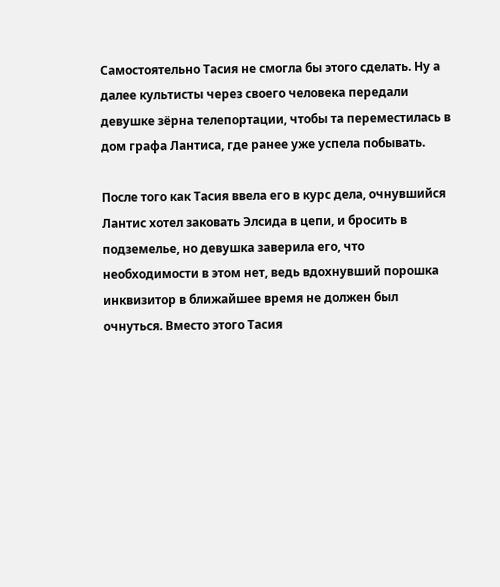Самостоятельно Тасия не смогла бы этого сделать. Ну а далее культисты через своего человека передали девушке зёрна телепортации, чтобы та переместилась в дом графа Лантиса, где ранее уже успела побывать.

После того как Тасия ввела его в курс дела, очнувшийся Лантис хотел заковать Элсида в цепи, и бросить в подземелье, но девушка заверила его, что необходимости в этом нет, ведь вдохнувший порошка инквизитор в ближайшее время не должен был очнуться. Вместо этого Тасия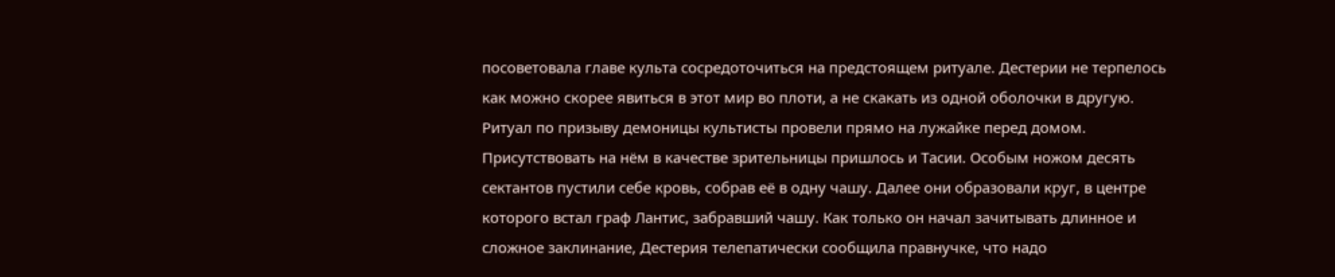посоветовала главе культа сосредоточиться на предстоящем ритуале. Дестерии не терпелось как можно скорее явиться в этот мир во плоти, а не скакать из одной оболочки в другую. Ритуал по призыву демоницы культисты провели прямо на лужайке перед домом. Присутствовать на нём в качестве зрительницы пришлось и Тасии. Особым ножом десять сектантов пустили себе кровь, собрав её в одну чашу. Далее они образовали круг, в центре которого встал граф Лантис, забравший чашу. Как только он начал зачитывать длинное и сложное заклинание, Дестерия телепатически сообщила правнучке, что надо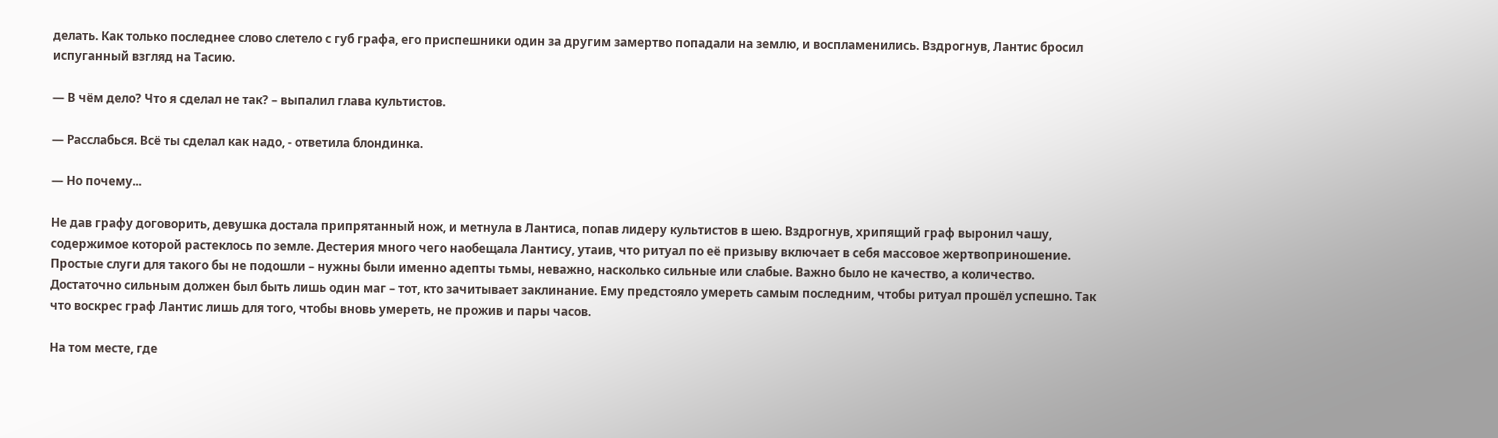делать. Как только последнее слово слетело с губ графа, его приспешники один за другим замертво попадали на землю, и воспламенились. Вздрогнув, Лантис бросил испуганный взгляд на Тасию.

— В чём дело? Что я сделал не так? – выпалил глава культистов.

— Расслабься. Всё ты сделал как надо, - ответила блондинка.

— Но почему...

Не дав графу договорить, девушка достала припрятанный нож, и метнула в Лантиса, попав лидеру культистов в шею. Вздрогнув, хрипящий граф выронил чашу, содержимое которой растеклось по земле. Дестерия много чего наобещала Лантису, утаив, что ритуал по её призыву включает в себя массовое жертвоприношение. Простые слуги для такого бы не подошли – нужны были именно адепты тьмы, неважно, насколько сильные или слабые. Важно было не качество, а количество. Достаточно сильным должен был быть лишь один маг – тот, кто зачитывает заклинание. Ему предстояло умереть самым последним, чтобы ритуал прошёл успешно. Так что воскрес граф Лантис лишь для того, чтобы вновь умереть, не прожив и пары часов.

На том месте, где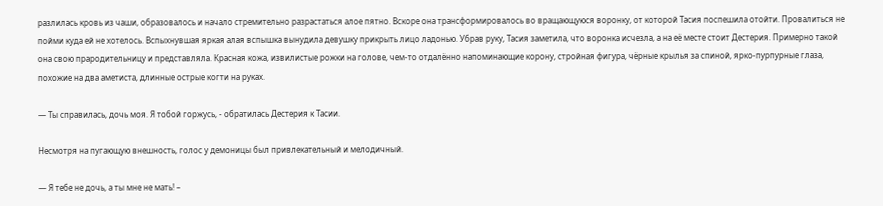разлилась кровь из чаши, образовалось и начало стремительно разрастаться алое пятно. Вскоре она трансформировалось во вращающуюся воронку, от которой Тасия поспешила отойти. Провалиться не пойми куда ей не хотелось. Вспыхнувшая яркая алая вспышка вынудила девушку прикрыть лицо ладонью. Убрав руку, Тасия заметила, что воронка исчезла, а на её месте стоит Дестерия. Примерно такой она свою прародительницу и представляла. Красная кожа, извилистые рожки на голове, чем-то отдалённо напоминающие корону, стройная фигура, чёрные крылья за спиной, ярко-пурпурные глаза, похожие на два аметиста, длинные острые когти на руках.

— Ты справилась, дочь моя. Я тобой горжусь, - обратилась Дестерия к Тасии.

Несмотря на пугающую внешность, голос у демоницы был привлекательный и мелодичный.

— Я тебе не дочь, а ты мне не мать! –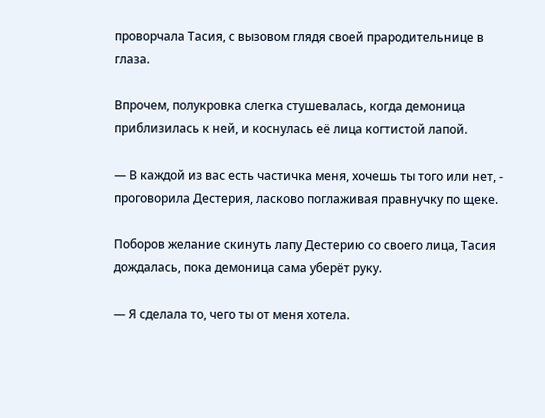проворчала Тасия, с вызовом глядя своей прародительнице в глаза.

Впрочем, полукровка слегка стушевалась, когда демоница приблизилась к ней, и коснулась её лица когтистой лапой.

— В каждой из вас есть частичка меня, хочешь ты того или нет, - проговорила Дестерия, ласково поглаживая правнучку по щеке.

Поборов желание скинуть лапу Дестерию со своего лица, Тасия дождалась, пока демоница сама уберёт руку.

— Я сделала то, чего ты от меня хотела.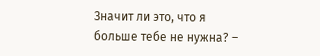Значит ли это, что я больше тебе не нужна? –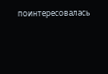поинтересовалась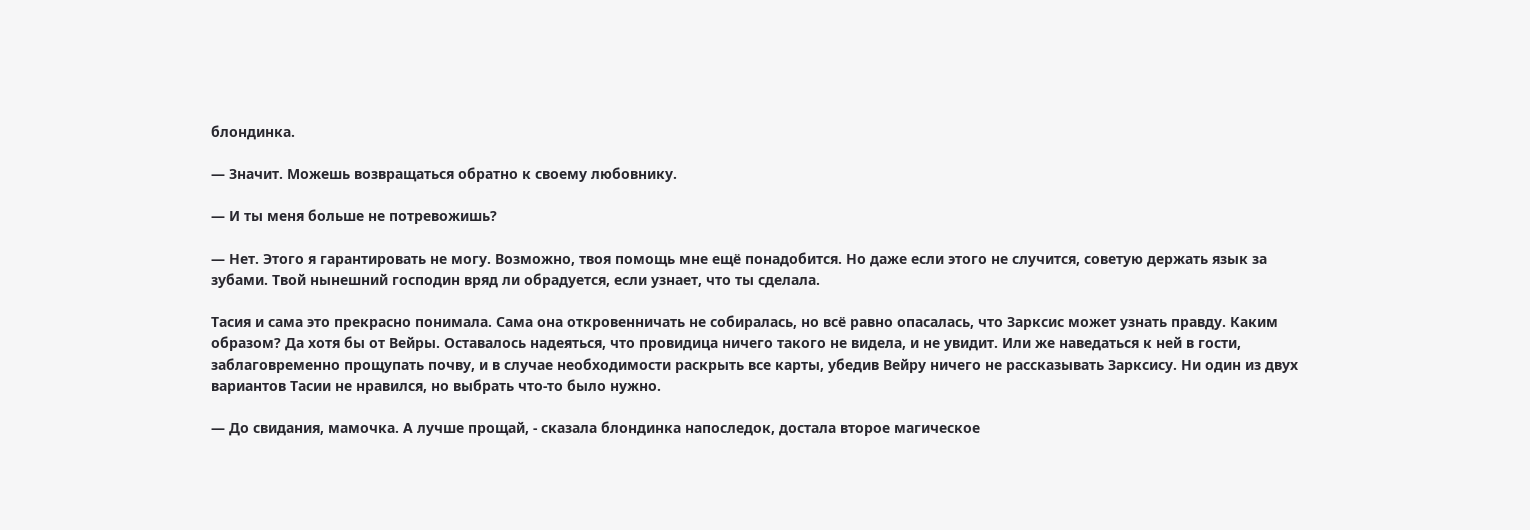блондинка.

— Значит. Можешь возвращаться обратно к своему любовнику.

— И ты меня больше не потревожишь?

— Нет. Этого я гарантировать не могу. Возможно, твоя помощь мне ещё понадобится. Но даже если этого не случится, советую держать язык за зубами. Твой нынешний господин вряд ли обрадуется, если узнает, что ты сделала.

Тасия и сама это прекрасно понимала. Сама она откровенничать не собиралась, но всё равно опасалась, что Зарксис может узнать правду. Каким образом? Да хотя бы от Вейры. Оставалось надеяться, что провидица ничего такого не видела, и не увидит. Или же наведаться к ней в гости, заблаговременно прощупать почву, и в случае необходимости раскрыть все карты, убедив Вейру ничего не рассказывать Зарксису. Ни один из двух вариантов Тасии не нравился, но выбрать что-то было нужно.

— До свидания, мамочка. А лучше прощай, - сказала блондинка напоследок, достала второе магическое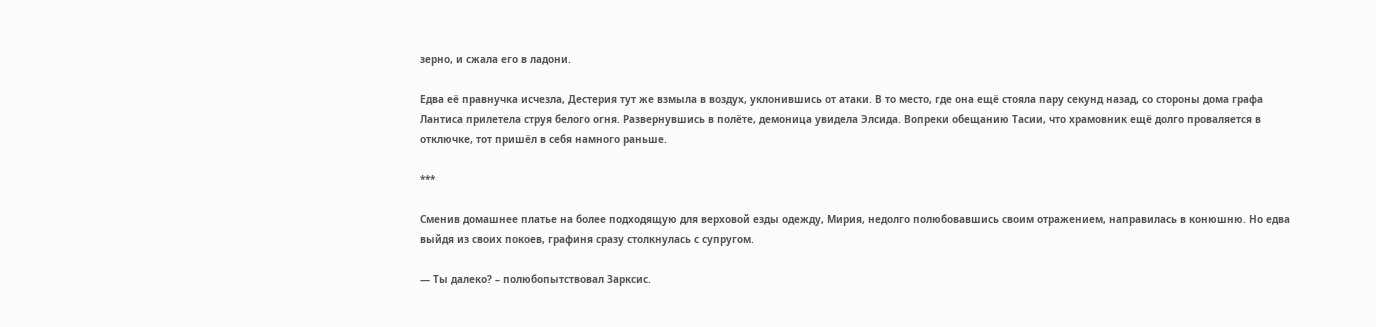зерно, и сжала его в ладони.

Едва её правнучка исчезла, Дестерия тут же взмыла в воздух, уклонившись от атаки. В то место, где она ещё стояла пару секунд назад, со стороны дома графа Лантиса прилетела струя белого огня. Развернувшись в полёте, демоница увидела Элсида. Вопреки обещанию Тасии, что храмовник ещё долго проваляется в отключке, тот пришёл в себя намного раньше.

***

Сменив домашнее платье на более подходящую для верховой езды одежду, Мирия, недолго полюбовавшись своим отражением, направилась в конюшню. Но едва выйдя из своих покоев, графиня сразу столкнулась с супругом.

— Ты далеко? – полюбопытствовал Зарксис.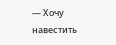— Хочу навестить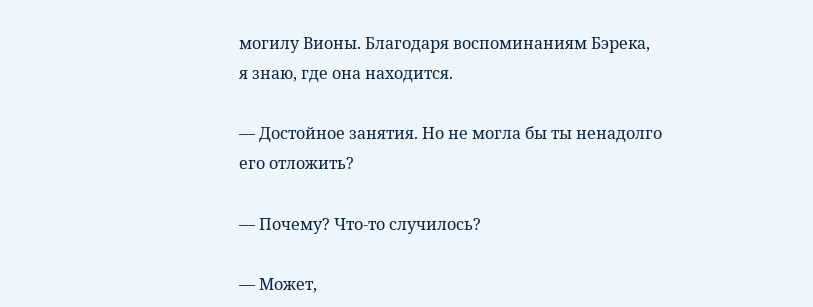могилу Вионы. Благодаря воспоминаниям Бэрека, я знаю, где она находится.

— Достойное занятия. Но не могла бы ты ненадолго его отложить?

— Почему? Что-то случилось?

— Может,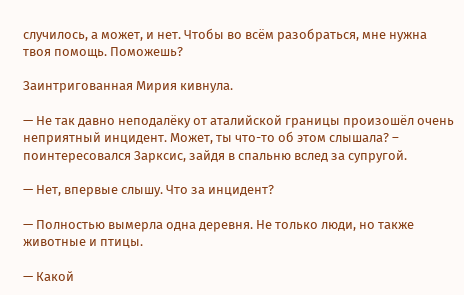случилось, а может, и нет. Чтобы во всём разобраться, мне нужна твоя помощь. Поможешь?

Заинтригованная Мирия кивнула.

— Не так давно неподалёку от аталийской границы произошёл очень неприятный инцидент. Может, ты что-то об этом слышала? – поинтересовался Зарксис, зайдя в спальню вслед за супругой.

— Нет, впервые слышу. Что за инцидент?

— Полностью вымерла одна деревня. Не только люди, но также животные и птицы.

— Какой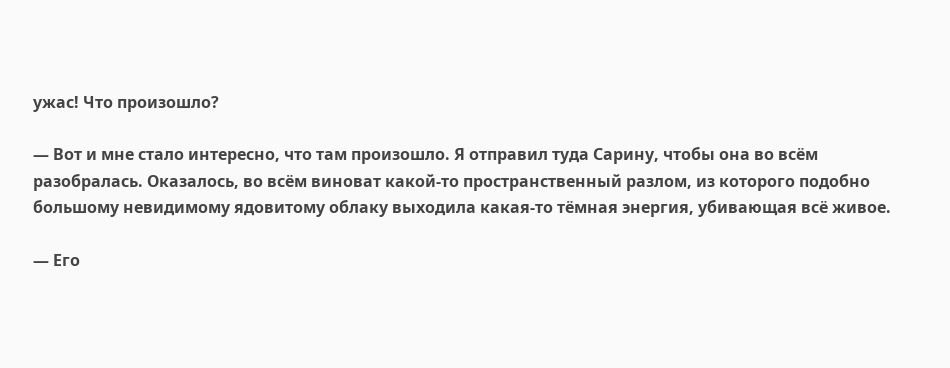ужас! Что произошло?

— Вот и мне стало интересно, что там произошло. Я отправил туда Сарину, чтобы она во всём разобралась. Оказалось, во всём виноват какой-то пространственный разлом, из которого подобно большому невидимому ядовитому облаку выходила какая-то тёмная энергия, убивающая всё живое.

— Его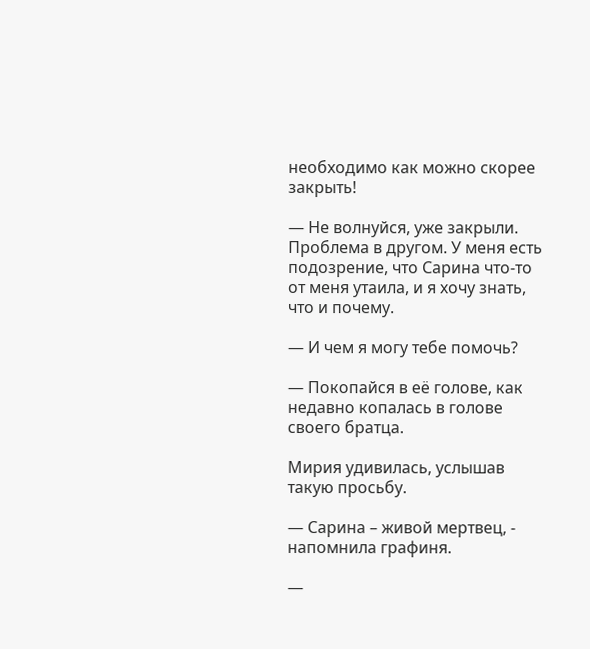необходимо как можно скорее закрыть!

— Не волнуйся, уже закрыли. Проблема в другом. У меня есть подозрение, что Сарина что-то от меня утаила, и я хочу знать, что и почему.

— И чем я могу тебе помочь?

— Покопайся в её голове, как недавно копалась в голове своего братца.

Мирия удивилась, услышав такую просьбу.

— Сарина – живой мертвец, - напомнила графиня.

—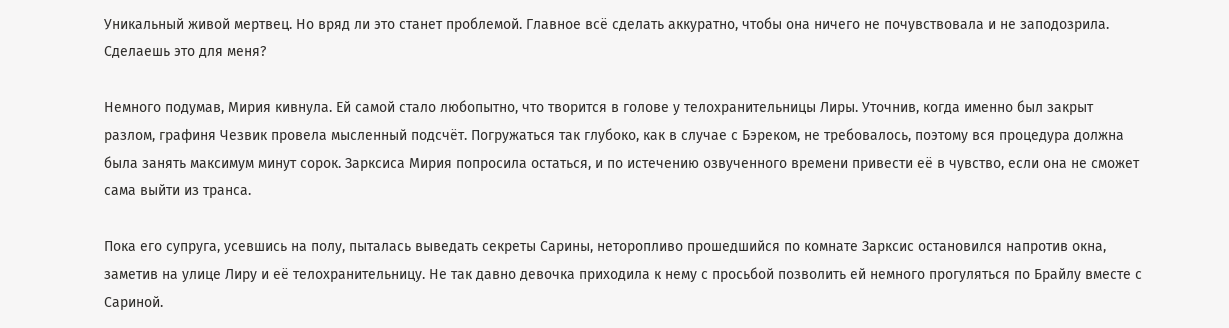Уникальный живой мертвец. Но вряд ли это станет проблемой. Главное всё сделать аккуратно, чтобы она ничего не почувствовала и не заподозрила. Сделаешь это для меня?

Немного подумав, Мирия кивнула. Ей самой стало любопытно, что творится в голове у телохранительницы Лиры. Уточнив, когда именно был закрыт разлом, графиня Чезвик провела мысленный подсчёт. Погружаться так глубоко, как в случае с Бэреком, не требовалось, поэтому вся процедура должна была занять максимум минут сорок. Зарксиса Мирия попросила остаться, и по истечению озвученного времени привести её в чувство, если она не сможет сама выйти из транса.

Пока его супруга, усевшись на полу, пыталась выведать секреты Сарины, неторопливо прошедшийся по комнате Зарксис остановился напротив окна, заметив на улице Лиру и её телохранительницу. Не так давно девочка приходила к нему с просьбой позволить ей немного прогуляться по Брайлу вместе с Сариной.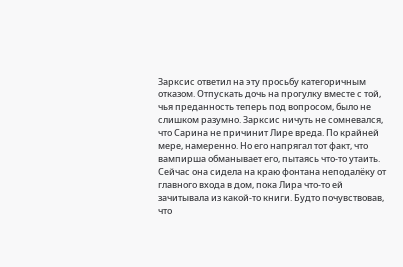Зарксис ответил на эту просьбу категоричным отказом. Отпускать дочь на прогулку вместе с той, чья преданность теперь под вопросом, было не слишком разумно. Зарксис ничуть не сомневался, что Сарина не причинит Лире вреда. По крайней мере, намеренно. Но его напрягал тот факт, что вампирша обманывает его, пытаясь что-то утаить. Сейчас она сидела на краю фонтана неподалёку от главного входа в дом, пока Лира что-то ей зачитывала из какой-то книги. Будто почувствовав, что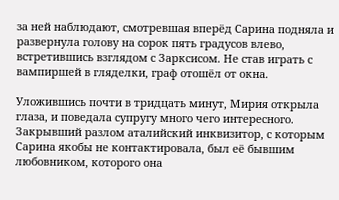за ней наблюдают, смотревшая вперёд Сарина подняла и развернула голову на сорок пять градусов влево, встретившись взглядом с Зарксисом. Не став играть с вампиршей в гляделки, граф отошёл от окна.

Уложившись почти в тридцать минут, Мирия открыла глаза, и поведала супругу много чего интересного. Закрывший разлом аталийский инквизитор, с которым Сарина якобы не контактировала, был её бывшим любовником, которого она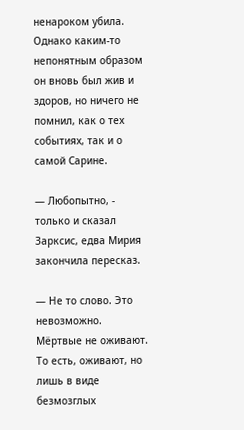ненароком убила. Однако каким-то непонятным образом он вновь был жив и здоров, но ничего не помнил, как о тех событиях, так и о самой Сарине.

— Любопытно, - только и сказал Зарксис, едва Мирия закончила пересказ.

— Не то слово. Это невозможно. Мёртвые не оживают. То есть, оживают, но лишь в виде безмозглых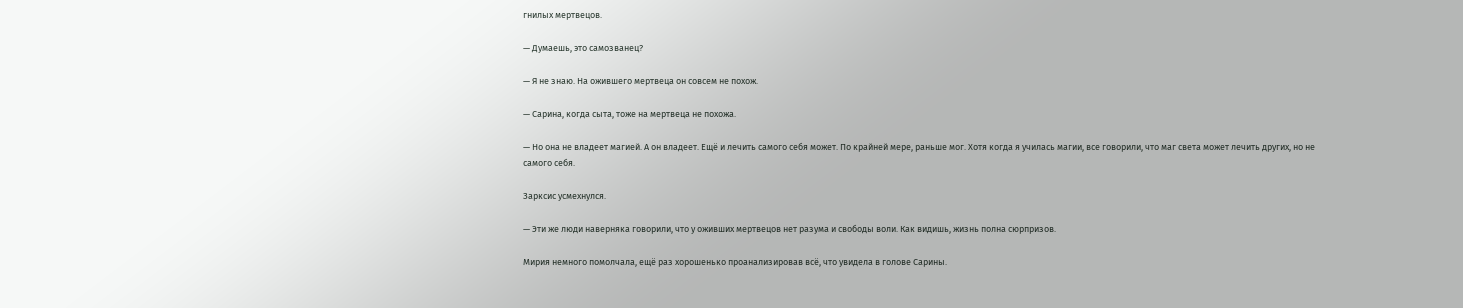гнилых мертвецов.

— Думаешь, это самозванец?

— Я не знаю. На ожившего мертвеца он совсем не похож.

— Сарина, когда сыта, тоже на мертвеца не похожа.

— Но она не владеет магией. А он владеет. Ещё и лечить самого себя может. По крайней мере, раньше мог. Хотя когда я училась магии, все говорили, что маг света может лечить других, но не самого себя.

Зарксис усмехнулся.

— Эти же люди наверняка говорили, что у оживших мертвецов нет разума и свободы воли. Как видишь, жизнь полна сюрпризов.

Мирия немного помолчала, ещё раз хорошенько проанализировав всё, что увидела в голове Сарины.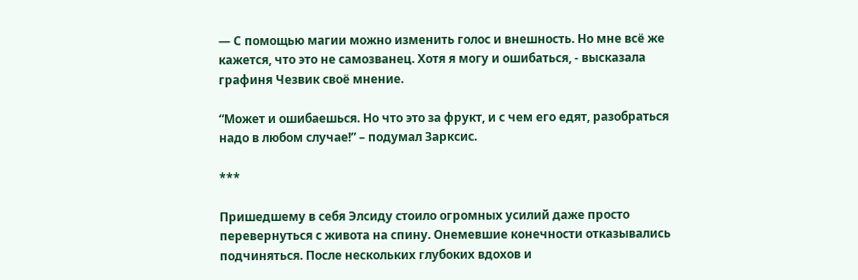— С помощью магии можно изменить голос и внешность. Но мне всё же кажется, что это не самозванец. Хотя я могу и ошибаться, - высказала графиня Чезвик своё мнение.

“Может и ошибаешься. Но что это за фрукт, и с чем его едят, разобраться надо в любом случае!” – подумал Зарксис.

***

Пришедшему в себя Элсиду стоило огромных усилий даже просто перевернуться с живота на спину. Онемевшие конечности отказывались подчиняться. После нескольких глубоких вдохов и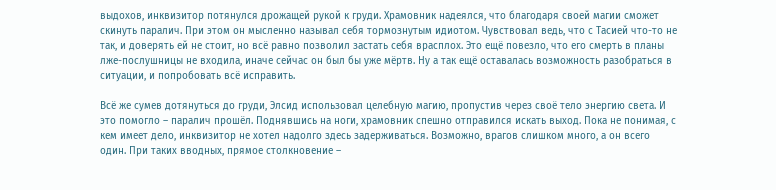выдохов, инквизитор потянулся дрожащей рукой к груди. Храмовник надеялся, что благодаря своей магии сможет скинуть паралич. При этом он мысленно называл себя тормознутым идиотом. Чувствовал ведь, что с Тасией что-то не так, и доверять ей не стоит, но всё равно позволил застать себя врасплох. Это ещё повезло, что его смерть в планы лже-послушницы не входила, иначе сейчас он был бы уже мёртв. Ну а так ещё оставалась возможность разобраться в ситуации, и попробовать всё исправить.

Всё же сумев дотянуться до груди, Элсид использовал целебную магию, пропустив через своё тело энергию света. И это помогло – паралич прошёл. Поднявшись на ноги, храмовник спешно отправился искать выход. Пока не понимая, с кем имеет дело, инквизитор не хотел надолго здесь задерживаться. Возможно, врагов слишком много, а он всего один. При таких вводных, прямое столкновение –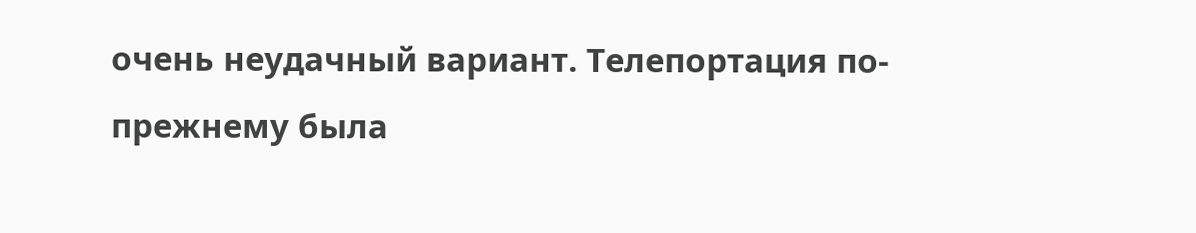очень неудачный вариант. Телепортация по-прежнему была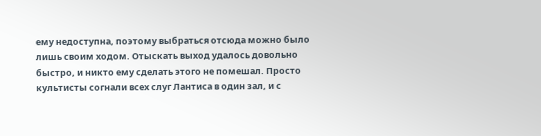ему недоступна, поэтому выбраться отсюда можно было лишь своим ходом. Отыскать выход удалось довольно быстро, и никто ему сделать этого не помешал. Просто культисты согнали всех слуг Лантиса в один зал, и с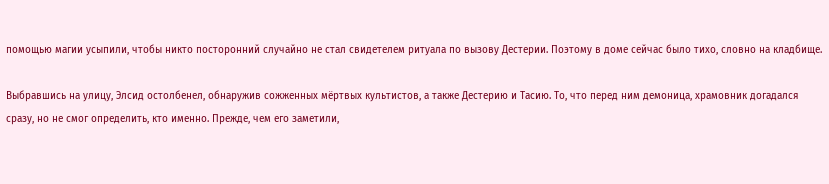помощью магии усыпили, чтобы никто посторонний случайно не стал свидетелем ритуала по вызову Дестерии. Поэтому в доме сейчас было тихо, словно на кладбище.

Выбравшись на улицу, Элсид остолбенел, обнаружив сожженных мёртвых культистов, а также Дестерию и Тасию. То, что перед ним демоница, храмовник догадался сразу, но не смог определить, кто именно. Прежде, чем его заметили,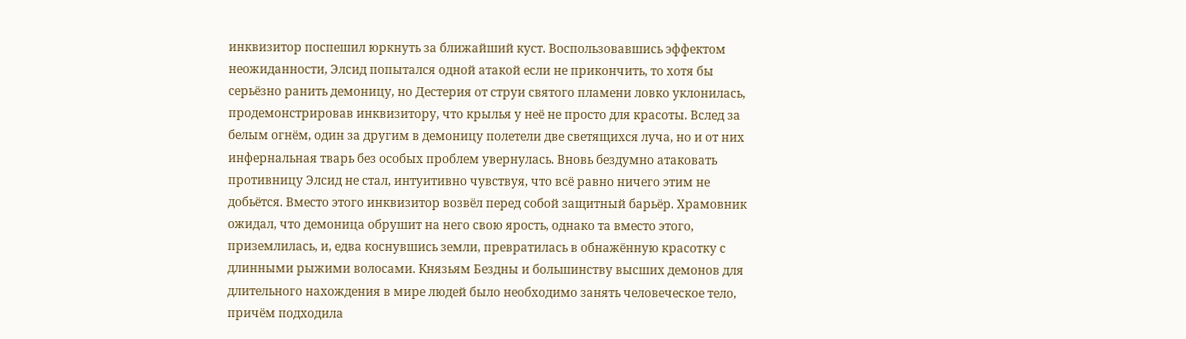инквизитор поспешил юркнуть за ближайший куст. Воспользовавшись эффектом неожиданности, Элсид попытался одной атакой если не прикончить, то хотя бы серьёзно ранить демоницу, но Дестерия от струи святого пламени ловко уклонилась, продемонстрировав инквизитору, что крылья у неё не просто для красоты. Вслед за белым огнём, один за другим в демоницу полетели две светящихся луча, но и от них инфернальная тварь без особых проблем увернулась. Вновь бездумно атаковать противницу Элсид не стал, интуитивно чувствуя, что всё равно ничего этим не добьётся. Вместо этого инквизитор возвёл перед собой защитный барьёр. Храмовник ожидал, что демоница обрушит на него свою ярость, однако та вместо этого, приземлилась, и, едва коснувшись земли, превратилась в обнажённую красотку с длинными рыжими волосами. Князьям Бездны и большинству высших демонов для длительного нахождения в мире людей было необходимо занять человеческое тело, причём подходила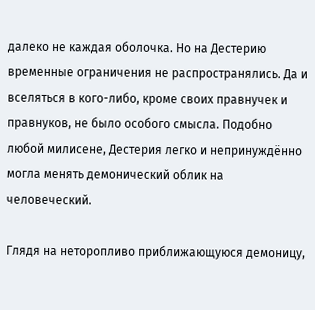далеко не каждая оболочка. Но на Дестерию временные ограничения не распространялись. Да и вселяться в кого-либо, кроме своих правнучек и правнуков, не было особого смысла. Подобно любой милисене, Дестерия легко и непринуждённо могла менять демонический облик на человеческий.

Глядя на неторопливо приближающуюся демоницу,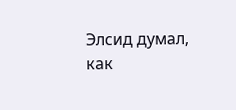Элсид думал, как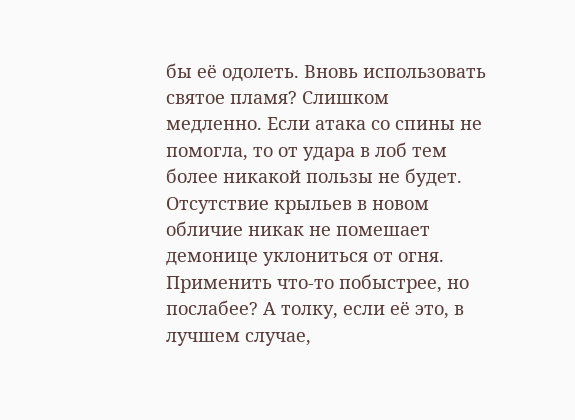бы её одолеть. Вновь использовать святое пламя? Слишком медленно. Если атака со спины не помогла, то от удара в лоб тем более никакой пользы не будет. Отсутствие крыльев в новом обличие никак не помешает демонице уклониться от огня. Применить что-то побыстрее, но послабее? А толку, если её это, в лучшем случае,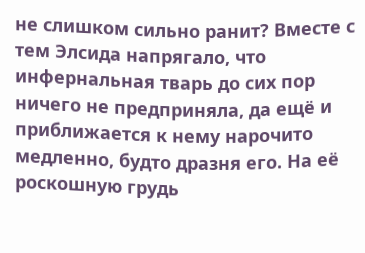не слишком сильно ранит? Вместе с тем Элсида напрягало, что инфернальная тварь до сих пор ничего не предприняла, да ещё и приближается к нему нарочито медленно, будто дразня его. На её роскошную грудь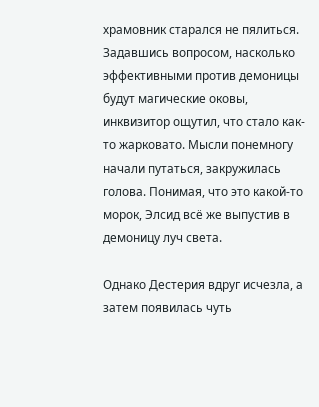храмовник старался не пялиться. Задавшись вопросом, насколько эффективными против демоницы будут магические оковы, инквизитор ощутил, что стало как-то жарковато. Мысли понемногу начали путаться, закружилась голова. Понимая, что это какой-то морок, Элсид всё же выпустив в демоницу луч света.

Однако Дестерия вдруг исчезла, а затем появилась чуть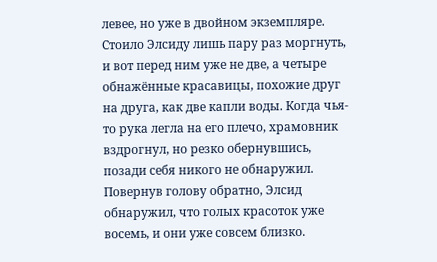левее, но уже в двойном экземпляре. Стоило Элсиду лишь пару раз моргнуть, и вот перед ним уже не две, а четыре обнажённые красавицы, похожие друг на друга, как две капли воды. Когда чья-то рука легла на его плечо, храмовник вздрогнул, но резко обернувшись, позади себя никого не обнаружил. Повернув голову обратно, Элсид обнаружил, что голых красоток уже восемь, и они уже совсем близко.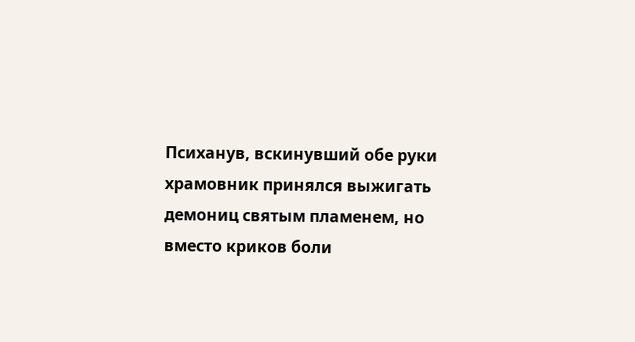Психанув, вскинувший обе руки храмовник принялся выжигать демониц святым пламенем, но вместо криков боли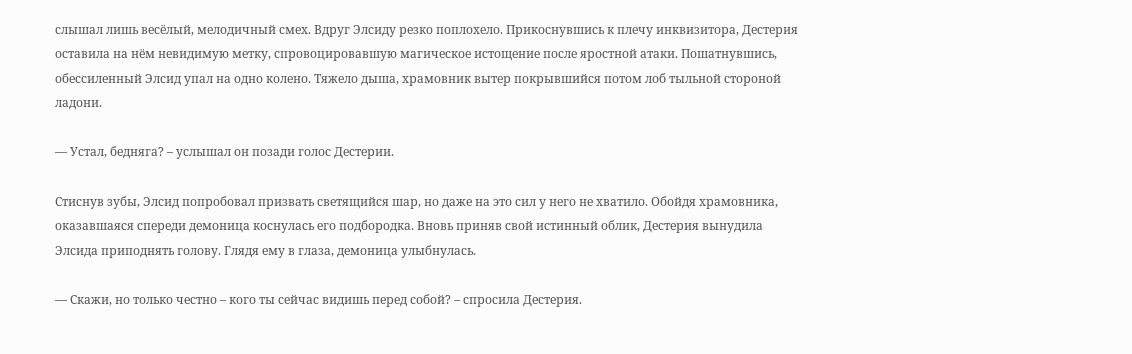слышал лишь весёлый, мелодичный смех. Вдруг Элсиду резко поплохело. Прикоснувшись к плечу инквизитора, Дестерия оставила на нём невидимую метку, спровоцировавшую магическое истощение после яростной атаки. Пошатнувшись, обессиленный Элсид упал на одно колено. Тяжело дыша, храмовник вытер покрывшийся потом лоб тыльной стороной ладони.

— Устал, бедняга? – услышал он позади голос Дестерии.

Стиснув зубы, Элсид попробовал призвать светящийся шар, но даже на это сил у него не хватило. Обойдя храмовника, оказавшаяся спереди демоница коснулась его подбородка. Вновь приняв свой истинный облик, Дестерия вынудила Элсида приподнять голову. Глядя ему в глаза, демоница улыбнулась.

— Скажи, но только честно – кого ты сейчас видишь перед собой? – спросила Дестерия.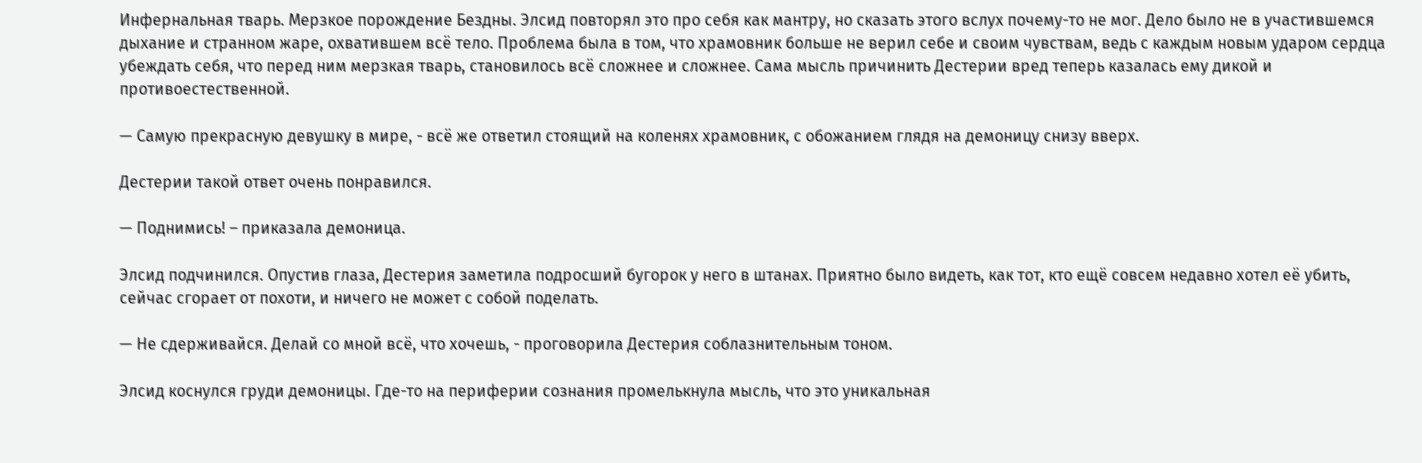Инфернальная тварь. Мерзкое порождение Бездны. Элсид повторял это про себя как мантру, но сказать этого вслух почему-то не мог. Дело было не в участившемся дыхание и странном жаре, охватившем всё тело. Проблема была в том, что храмовник больше не верил себе и своим чувствам, ведь с каждым новым ударом сердца убеждать себя, что перед ним мерзкая тварь, становилось всё сложнее и сложнее. Сама мысль причинить Дестерии вред теперь казалась ему дикой и противоестественной.

— Самую прекрасную девушку в мире, - всё же ответил стоящий на коленях храмовник, с обожанием глядя на демоницу снизу вверх.

Дестерии такой ответ очень понравился.

— Поднимись! – приказала демоница.

Элсид подчинился. Опустив глаза, Дестерия заметила подросший бугорок у него в штанах. Приятно было видеть, как тот, кто ещё совсем недавно хотел её убить, сейчас сгорает от похоти, и ничего не может с собой поделать.

— Не сдерживайся. Делай со мной всё, что хочешь, - проговорила Дестерия соблазнительным тоном.

Элсид коснулся груди демоницы. Где-то на периферии сознания промелькнула мысль, что это уникальная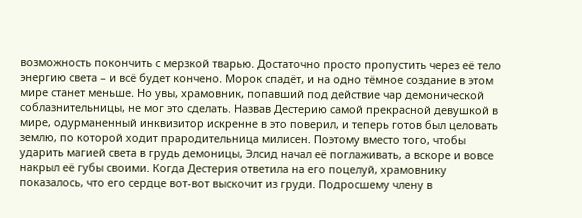возможность покончить с мерзкой тварью. Достаточно просто пропустить через её тело энергию света – и всё будет кончено. Морок спадёт, и на одно тёмное создание в этом мире станет меньше. Но увы, храмовник, попавший под действие чар демонической соблазнительницы, не мог это сделать. Назвав Дестерию самой прекрасной девушкой в мире, одурманенный инквизитор искренне в это поверил, и теперь готов был целовать землю, по которой ходит прародительница милисен. Поэтому вместо того, чтобы ударить магией света в грудь демоницы, Элсид начал её поглаживать, а вскоре и вовсе накрыл её губы своими. Когда Дестерия ответила на его поцелуй, храмовнику показалось, что его сердце вот-вот выскочит из груди. Подросшему члену в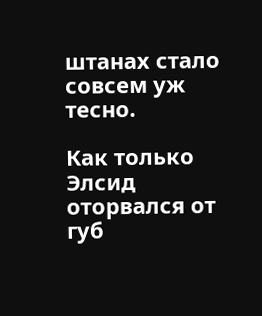штанах стало совсем уж тесно.

Как только Элсид оторвался от губ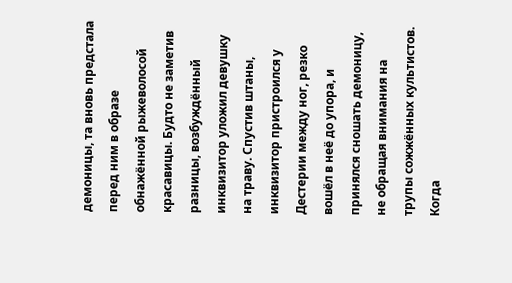демоницы, та вновь предстала перед ним в образе обнажённой рыжеволосой красавицы. Будто не заметив разницы, возбуждённый инквизитор уложил девушку на траву. Спустив штаны, инквизитор пристроился у Дестерии между ног, резко вошёл в неё до упора, и принялся сношать демоницу, не обращая внимания на трупы сожжённых культистов. Когда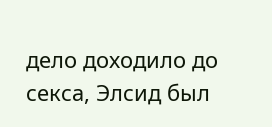дело доходило до секса, Элсид был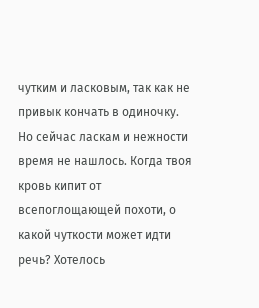чутким и ласковым, так как не привык кончать в одиночку. Но сейчас ласкам и нежности время не нашлось. Когда твоя кровь кипит от всепоглощающей похоти, о какой чуткости может идти речь? Хотелось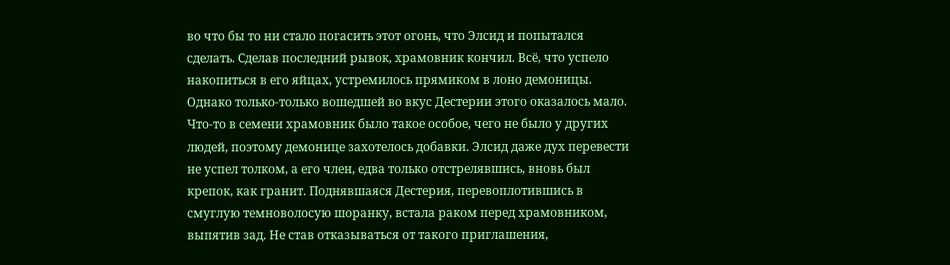во что бы то ни стало погасить этот огонь, что Элсид и попытался сделать. Сделав последний рывок, храмовник кончил. Всё, что успело накопиться в его яйцах, устремилось прямиком в лоно демоницы. Однако только-только вошедшей во вкус Дестерии этого оказалось мало. Что-то в семени храмовник было такое особое, чего не было у других людей, поэтому демонице захотелось добавки. Элсид даже дух перевести не успел толком, а его член, едва только отстрелявшись, вновь был крепок, как гранит. Поднявшаяся Дестерия, перевоплотившись в смуглую темноволосую шоранку, встала раком перед храмовником, выпятив зад. Не став отказываться от такого приглашения,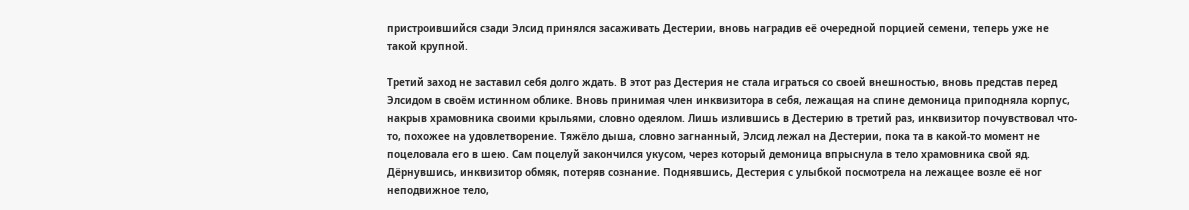пристроившийся сзади Элсид принялся засаживать Дестерии, вновь наградив её очередной порцией семени, теперь уже не такой крупной.

Третий заход не заставил себя долго ждать. В этот раз Дестерия не стала играться со своей внешностью, вновь представ перед Элсидом в своём истинном облике. Вновь принимая член инквизитора в себя, лежащая на спине демоница приподняла корпус, накрыв храмовника своими крыльями, словно одеялом. Лишь излившись в Дестерию в третий раз, инквизитор почувствовал что-то, похожее на удовлетворение. Тяжёло дыша, словно загнанный, Элсид лежал на Дестерии, пока та в какой-то момент не поцеловала его в шею. Сам поцелуй закончился укусом, через который демоница впрыснула в тело храмовника свой яд. Дёрнувшись, инквизитор обмяк, потеряв сознание. Поднявшись, Дестерия с улыбкой посмотрела на лежащее возле её ног неподвижное тело,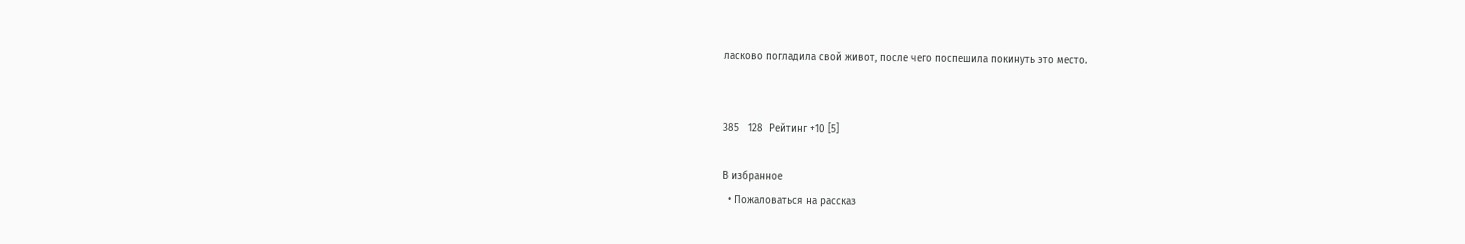ласково погладила свой живот, после чего поспешила покинуть это место.


385   128  Рейтинг +10 [5]

В избранное
  • Пожаловаться на рассказ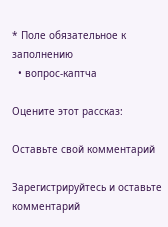* Поле обязательное к заполнению
  • вопрос-каптча

Оцените этот рассказ:

Оставьте свой комментарий

Зарегистрируйтесь и оставьте комментарий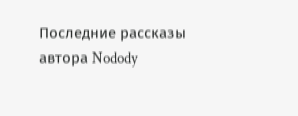Последние рассказы автора Nodody